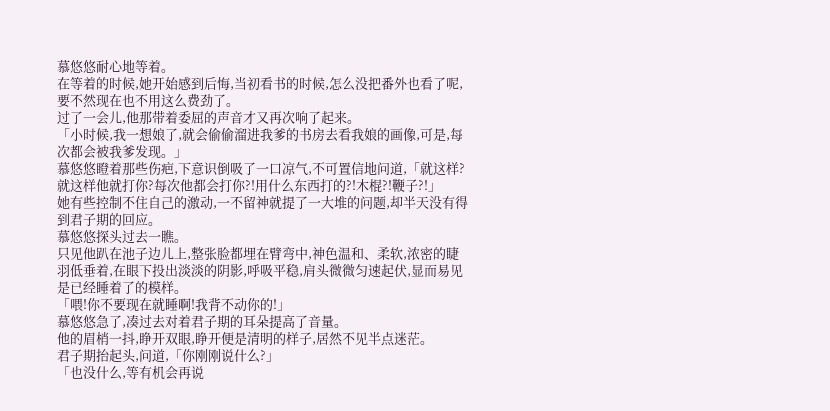慕悠悠耐心地等着。
在等着的时候,她开始感到后悔,当初看书的时候,怎么没把番外也看了呢,要不然现在也不用这么费劲了。
过了一会儿,他那带着委屈的声音才又再次响了起来。
「小时候,我一想娘了,就会偷偷溜进我爹的书房去看我娘的画像,可是,每次都会被我爹发现。」
慕悠悠瞪着那些伤疤,下意识倒吸了一口凉气,不可置信地问道,「就这样?就这样他就打你?每次他都会打你?!用什么东西打的?!木棍?!鞭子?!」
她有些控制不住自己的激动,一不留神就提了一大堆的问题,却半天没有得到君子期的回应。
慕悠悠探头过去一瞧。
只见他趴在池子边儿上,整张脸都埋在臂弯中,神色温和、柔软,浓密的睫羽低垂着,在眼下投出淡淡的阴影,呼吸平稳,肩头微微匀速起伏,显而易见是已经睡着了的模样。
「喂!你不要现在就睡啊!我背不动你的!」
慕悠悠急了,凑过去对着君子期的耳朵提高了音量。
他的眉梢一抖,睁开双眼,睁开便是清明的样子,居然不见半点迷茫。
君子期抬起头,问道,「你刚刚说什么?」
「也没什么,等有机会再说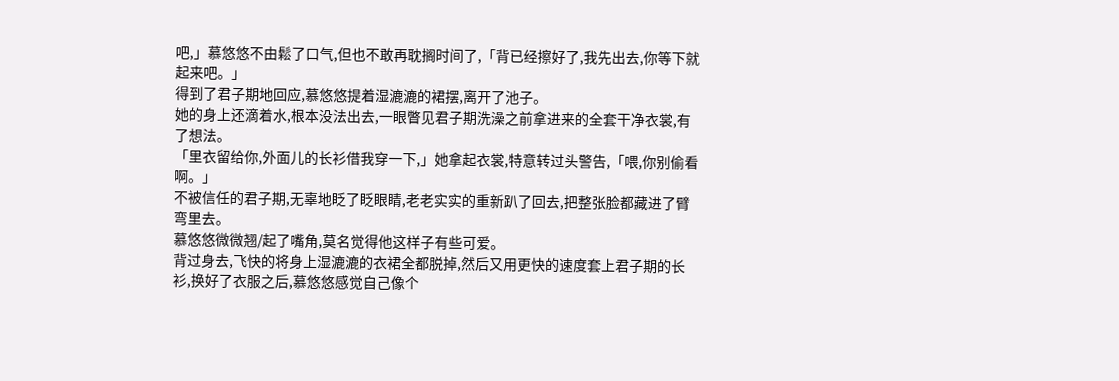吧,」慕悠悠不由鬆了口气,但也不敢再耽搁时间了,「背已经擦好了,我先出去,你等下就起来吧。」
得到了君子期地回应,慕悠悠提着湿漉漉的裙摆,离开了池子。
她的身上还滴着水,根本没法出去,一眼瞥见君子期洗澡之前拿进来的全套干净衣裳,有了想法。
「里衣留给你,外面儿的长衫借我穿一下,」她拿起衣裳,特意转过头警告,「喂,你别偷看啊。」
不被信任的君子期,无辜地眨了眨眼睛,老老实实的重新趴了回去,把整张脸都藏进了臂弯里去。
慕悠悠微微翘/起了嘴角,莫名觉得他这样子有些可爱。
背过身去,飞快的将身上湿漉漉的衣裙全都脱掉,然后又用更快的速度套上君子期的长衫,换好了衣服之后,慕悠悠感觉自己像个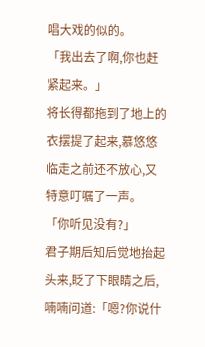唱大戏的似的。
「我出去了啊,你也赶紧起来。」
将长得都拖到了地上的衣摆提了起来,慕悠悠临走之前还不放心,又特意叮嘱了一声。
「你听见没有?」
君子期后知后觉地抬起头来,眨了下眼睛之后,喃喃问道:「嗯?你说什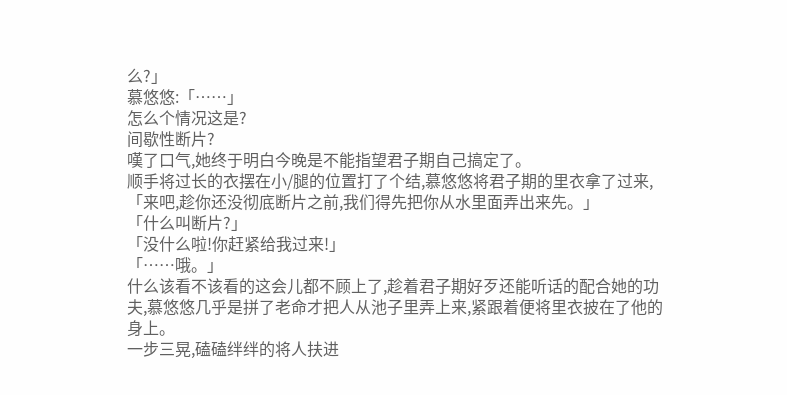么?」
慕悠悠:「……」
怎么个情况这是?
间歇性断片?
嘆了口气,她终于明白今晚是不能指望君子期自己搞定了。
顺手将过长的衣摆在小/腿的位置打了个结,慕悠悠将君子期的里衣拿了过来,「来吧,趁你还没彻底断片之前,我们得先把你从水里面弄出来先。」
「什么叫断片?」
「没什么啦!你赶紧给我过来!」
「……哦。」
什么该看不该看的这会儿都不顾上了,趁着君子期好歹还能听话的配合她的功夫,慕悠悠几乎是拼了老命才把人从池子里弄上来,紧跟着便将里衣披在了他的身上。
一步三晃,磕磕绊绊的将人扶进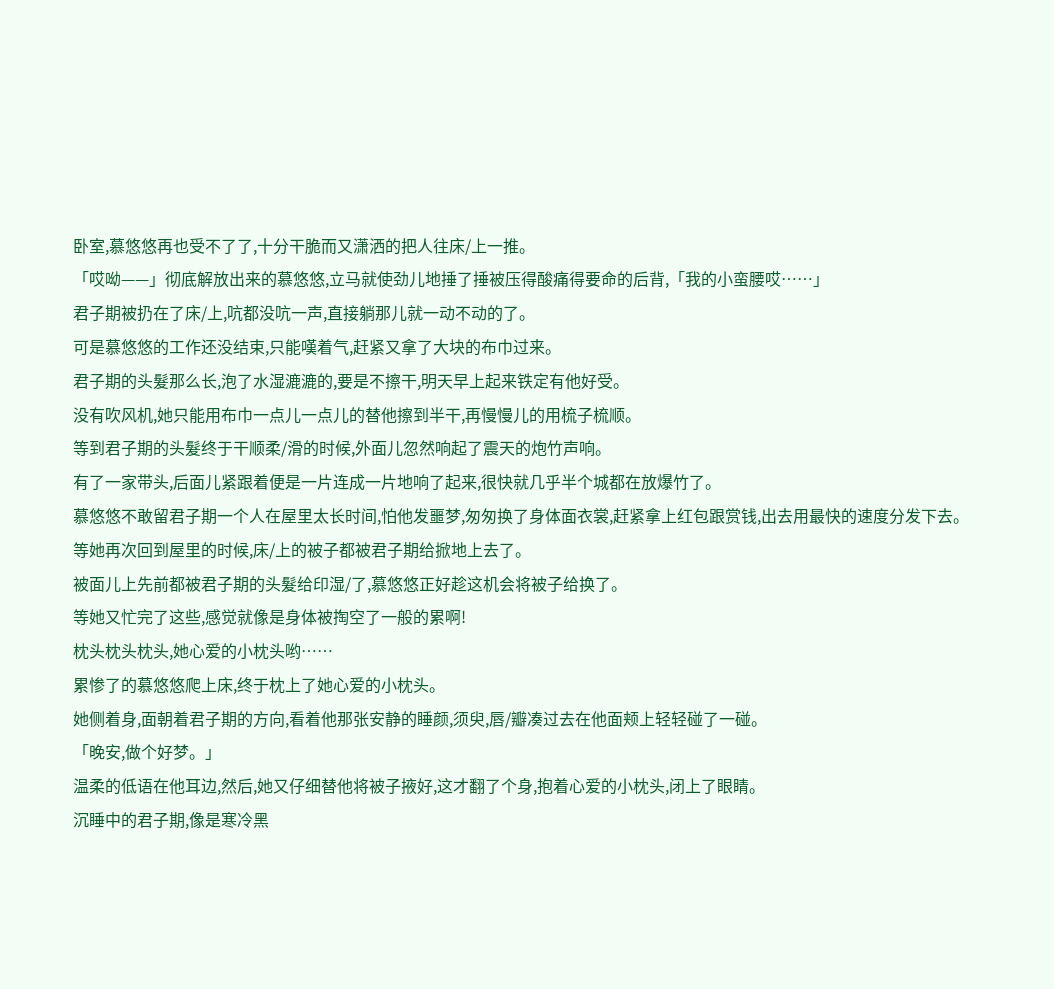卧室,慕悠悠再也受不了了,十分干脆而又潇洒的把人往床/上一推。
「哎呦——」彻底解放出来的慕悠悠,立马就使劲儿地捶了捶被压得酸痛得要命的后背,「我的小蛮腰哎……」
君子期被扔在了床/上,吭都没吭一声,直接躺那儿就一动不动的了。
可是慕悠悠的工作还没结束,只能嘆着气,赶紧又拿了大块的布巾过来。
君子期的头髮那么长,泡了水湿漉漉的,要是不擦干,明天早上起来铁定有他好受。
没有吹风机,她只能用布巾一点儿一点儿的替他擦到半干,再慢慢儿的用梳子梳顺。
等到君子期的头髮终于干顺柔/滑的时候,外面儿忽然响起了震天的炮竹声响。
有了一家带头,后面儿紧跟着便是一片连成一片地响了起来,很快就几乎半个城都在放爆竹了。
慕悠悠不敢留君子期一个人在屋里太长时间,怕他发噩梦,匆匆换了身体面衣裳,赶紧拿上红包跟赏钱,出去用最快的速度分发下去。
等她再次回到屋里的时候,床/上的被子都被君子期给掀地上去了。
被面儿上先前都被君子期的头髮给印湿/了,慕悠悠正好趁这机会将被子给换了。
等她又忙完了这些,感觉就像是身体被掏空了一般的累啊!
枕头枕头枕头,她心爱的小枕头哟……
累惨了的慕悠悠爬上床,终于枕上了她心爱的小枕头。
她侧着身,面朝着君子期的方向,看着他那张安静的睡颜,须臾,唇/瓣凑过去在他面颊上轻轻碰了一碰。
「晚安,做个好梦。」
温柔的低语在他耳边,然后,她又仔细替他将被子掖好,这才翻了个身,抱着心爱的小枕头,闭上了眼睛。
沉睡中的君子期,像是寒冷黑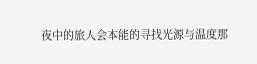夜中的旅人会本能的寻找光源与温度那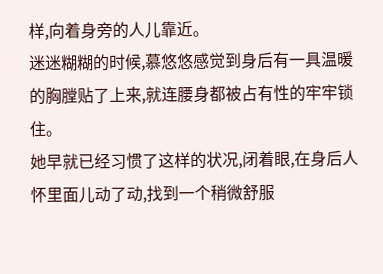样,向着身旁的人儿靠近。
迷迷糊糊的时候,慕悠悠感觉到身后有一具温暖的胸膛贴了上来,就连腰身都被占有性的牢牢锁住。
她早就已经习惯了这样的状况,闭着眼,在身后人怀里面儿动了动,找到一个稍微舒服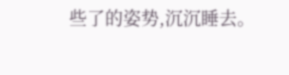些了的姿势,沉沉睡去。